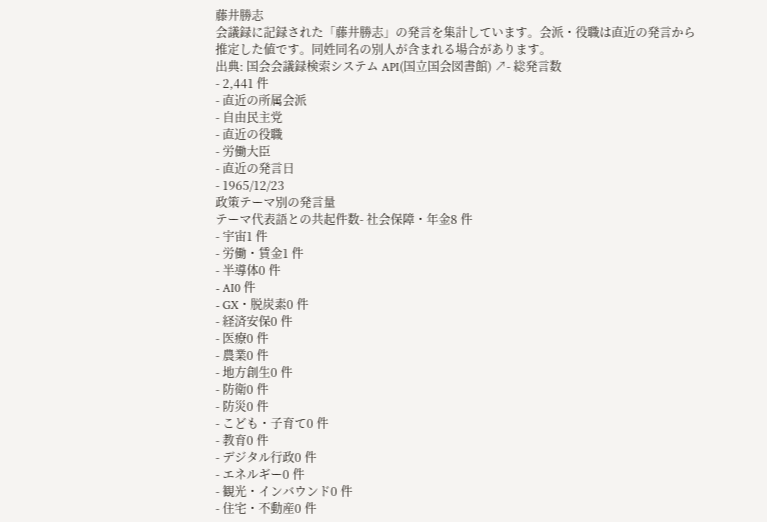藤井勝志
会議録に記録された「藤井勝志」の発言を集計しています。会派・役職は直近の発言から推定した値です。同姓同名の別人が含まれる場合があります。
出典: 国会会議録検索システム API(国立国会図書館) ↗- 総発言数
- 2,441 件
- 直近の所属会派
- 自由民主党
- 直近の役職
- 労働大臣
- 直近の発言日
- 1965/12/23
政策テーマ別の発言量
テーマ代表語との共起件数- 社会保障・年金8 件
- 宇宙1 件
- 労働・賃金1 件
- 半導体0 件
- AI0 件
- GX・脱炭素0 件
- 経済安保0 件
- 医療0 件
- 農業0 件
- 地方創生0 件
- 防衛0 件
- 防災0 件
- こども・子育て0 件
- 教育0 件
- デジタル行政0 件
- エネルギー0 件
- 観光・インバウンド0 件
- 住宅・不動産0 件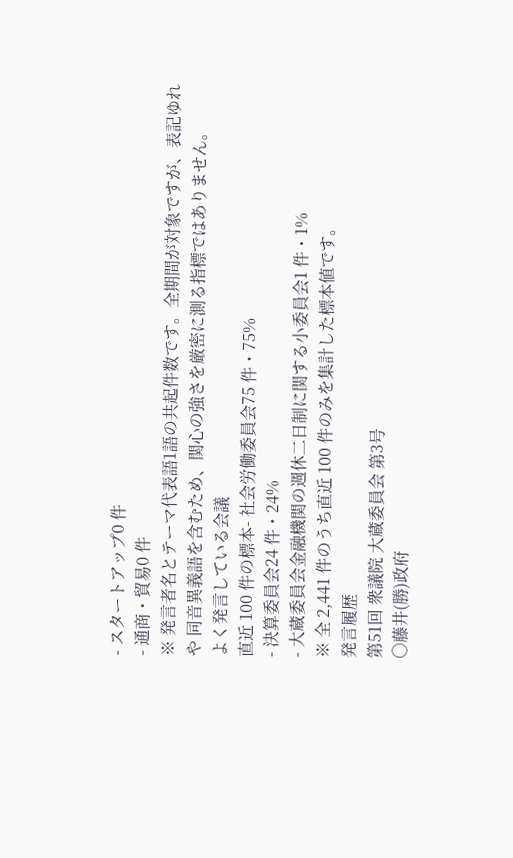- スタートアップ0 件
- 通商・貿易0 件
※ 発言者名とテーマ代表語1語の共起件数です。全期間が対象ですが、表記ゆれや 同音異義語を含むため、関心の強さを厳密に測る指標ではありません。
よく発言している会議
直近 100 件の標本- 社会労働委員会75 件・75%
- 決算委員会24 件・24%
- 大蔵委員会金融機関の週休二日制に関する小委員会1 件・1%
※ 全 2,441 件のうち直近 100 件のみを集計した標本値です。
発言履歴
第51回 衆議院 大蔵委員会 第3号
○藤井(勝)政府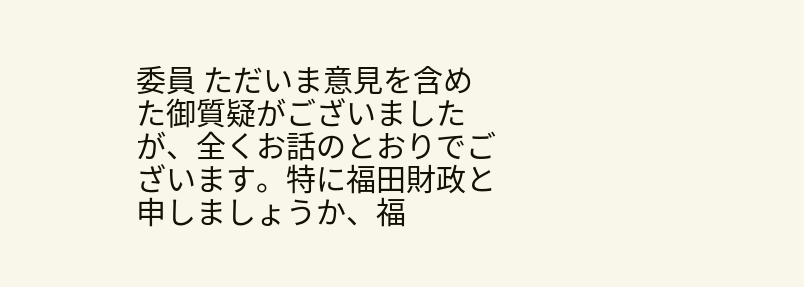委員 ただいま意見を含めた御質疑がございましたが、全くお話のとおりでございます。特に福田財政と申しましょうか、福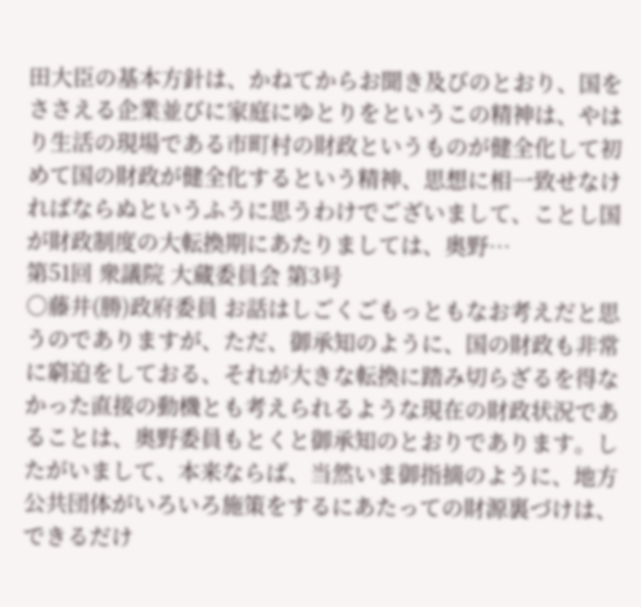田大臣の基本方針は、かねてからお聞き及びのとおり、国をささえる企業並びに家庭にゆとりをというこの精神は、やはり生活の現場である市町村の財政というものが健全化して初めて国の財政が健全化するという精神、思想に相一致せなければならぬというふうに思うわけでございまして、ことし国が財政制度の大転換期にあたりましては、奥野…
第51回 衆議院 大蔵委員会 第3号
○藤井(勝)政府委員 お話はしごくごもっともなお考えだと思うのでありますが、ただ、御承知のように、国の財政も非常に窮迫をしておる、それが大きな転換に踏み切らざるを得なかった直接の動機とも考えられるような現在の財政状況であることは、奥野委員もとくと御承知のとおりであります。したがいまして、本来ならば、当然いま御指摘のように、地方公共団体がいろいろ施策をするにあたっての財源裏づけは、できるだけ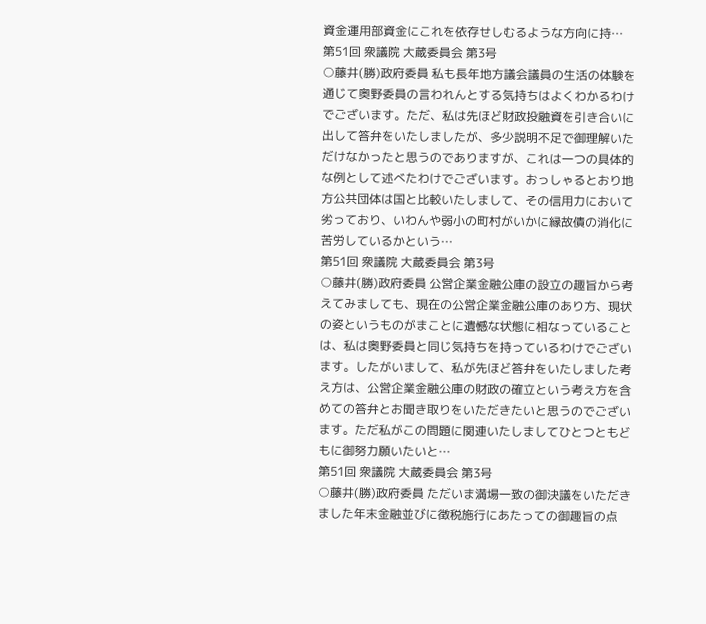資金運用部資金にこれを依存せしむるような方向に持…
第51回 衆議院 大蔵委員会 第3号
○藤井(勝)政府委員 私も長年地方議会議員の生活の体験を通じて奥野委員の言われんとする気持ちはよくわかるわけでございます。ただ、私は先ほど財政投融資を引き合いに出して答弁をいたしましたが、多少説明不足で御理解いただけなかったと思うのでありますが、これは一つの具体的な例として述べたわけでございます。おっしゃるとおり地方公共団体は国と比較いたしまして、その信用力において劣っており、いわんや弱小の町村がいかに縁故債の消化に苦労しているかという…
第51回 衆議院 大蔵委員会 第3号
○藤井(勝)政府委員 公営企業金融公庫の設立の趣旨から考えてみましても、現在の公営企業金融公庫のあり方、現状の姿というものがまことに遺憾な状態に相なっていることは、私は奥野委員と同じ気持ちを持っているわけでございます。したがいまして、私が先ほど答弁をいたしました考え方は、公営企業金融公庫の財政の確立という考え方を含めての答弁とお聞き取りをいただきたいと思うのでございます。ただ私がこの問題に関連いたしましてひとつともどもに御努力願いたいと…
第51回 衆議院 大蔵委員会 第3号
○藤井(勝)政府委員 ただいま満場一致の御決議をいただきました年末金融並びに徴税施行にあたっての御趣旨の点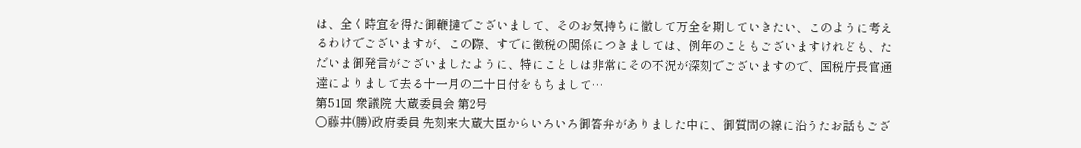は、全く時宜を得た御鞭撻でございまして、そのお気持ちに徹して万全を期していきたい、このように考えるわけでございますが、この際、すでに徴税の関係につきましては、例年のこともございますけれども、ただいま御発言がございましたように、特にことしは非常にその不況が深刻でございますので、国税庁長官通達によりまして去る十一月の二十日付をもちまして…
第51回 衆議院 大蔵委員会 第2号
○藤井(勝)政府委員 先刻来大蔵大臣からいろいろ御答弁がありました中に、御質問の線に沿うたお話もござ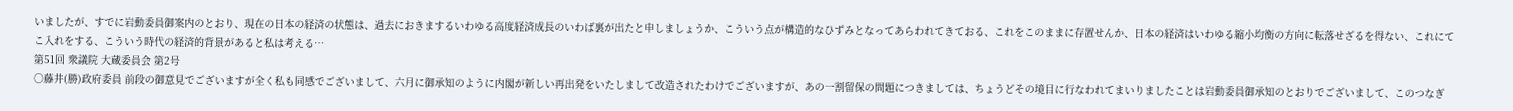いましたが、すでに岩動委員御案内のとおり、現在の日本の経済の状態は、過去におきまするいわゆる高度経済成長のいわば裏が出たと申しましょうか、こういう点が構造的なひずみとなってあらわれてきておる、これをこのままに存置せんか、日本の経済はいわゆる縮小均衡の方向に転落せざるを得ない、これにてこ入れをする、こういう時代の経済的背景があると私は考える…
第51回 衆議院 大蔵委員会 第2号
○藤井(勝)政府委員 前段の御意見でございますが全く私も同感でございまして、六月に御承知のように内閣が新しい再出発をいたしまして改造されたわけでございますが、あの一割留保の問題につきましては、ちょうどその境目に行なわれてまいりましたことは岩動委員御承知のとおりでございまして、このつなぎ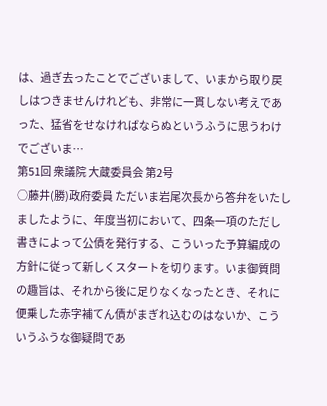は、過ぎ去ったことでございまして、いまから取り戻しはつきませんけれども、非常に一貫しない考えであった、猛省をせなければならぬというふうに思うわけでございま…
第51回 衆議院 大蔵委員会 第2号
○藤井(勝)政府委員 ただいま岩尾次長から答弁をいたしましたように、年度当初において、四条一項のただし書きによって公債を発行する、こういった予算編成の方針に従って新しくスタートを切ります。いま御質問の趣旨は、それから後に足りなくなったとき、それに便乗した赤字補てん債がまぎれ込むのはないか、こういうふうな御疑問であ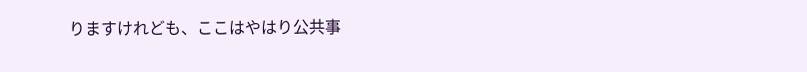りますけれども、ここはやはり公共事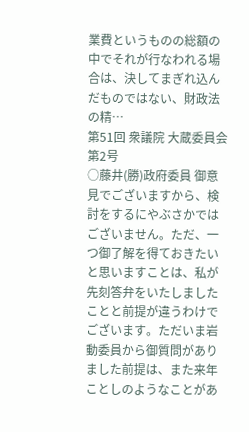業費というものの総額の中でそれが行なわれる場合は、決してまぎれ込んだものではない、財政法の精…
第51回 衆議院 大蔵委員会 第2号
○藤井(勝)政府委員 御意見でございますから、検討をするにやぶさかではございません。ただ、一つ御了解を得ておきたいと思いますことは、私が先刻答弁をいたしましたことと前提が違うわけでございます。ただいま岩動委員から御質問がありました前提は、また来年ことしのようなことがあ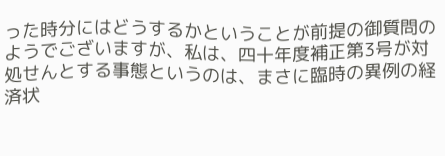った時分にはどうするかということが前提の御質問のようでございますが、私は、四十年度補正第3号が対処せんとする事態というのは、まさに臨時の異例の経済状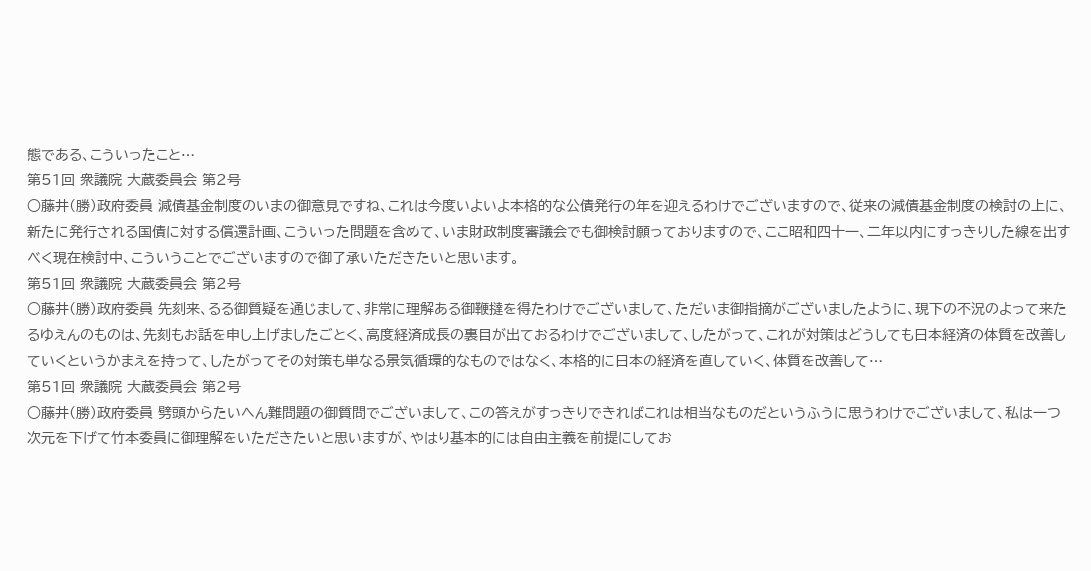態である、こういったこと…
第51回 衆議院 大蔵委員会 第2号
○藤井(勝)政府委員 減債基金制度のいまの御意見ですね、これは今度いよいよ本格的な公債発行の年を迎えるわけでございますので、従来の減債基金制度の検討の上に、新たに発行される国債に対する償還計画、こういった問題を含めて、いま財政制度審議会でも御検討願っておりますので、ここ昭和四十一、二年以内にすっきりした線を出すべく現在検討中、こういうことでございますので御了承いただきたいと思います。
第51回 衆議院 大蔵委員会 第2号
○藤井(勝)政府委員 先刻来、るる御質疑を通じまして、非常に理解ある御鞭撻を得たわけでございまして、ただいま御指摘がございましたように、現下の不況のよって来たるゆえんのものは、先刻もお話を申し上げましたごとく、高度経済成長の裏目が出ておるわけでございまして、したがって、これが対策はどうしても日本経済の体質を改善していくというかまえを持って、したがってその対策も単なる景気循環的なものではなく、本格的に日本の経済を直していく、体質を改善して…
第51回 衆議院 大蔵委員会 第2号
○藤井(勝)政府委員 劈頭からたいへん難問題の御質問でございまして、この答えがすっきりできればこれは相当なものだというふうに思うわけでございまして、私は一つ次元を下げて竹本委員に御理解をいただきたいと思いますが、やはり基本的には自由主義を前提にしてお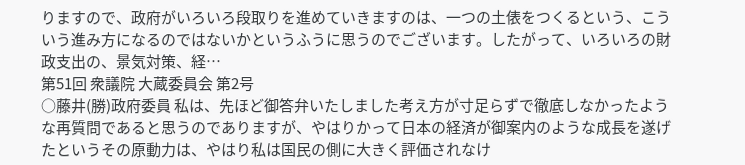りますので、政府がいろいろ段取りを進めていきますのは、一つの土俵をつくるという、こういう進み方になるのではないかというふうに思うのでございます。したがって、いろいろの財政支出の、景気対策、経…
第51回 衆議院 大蔵委員会 第2号
○藤井(勝)政府委員 私は、先ほど御答弁いたしました考え方が寸足らずで徹底しなかったような再質問であると思うのでありますが、やはりかって日本の経済が御案内のような成長を遂げたというその原動力は、やはり私は国民の側に大きく評価されなけ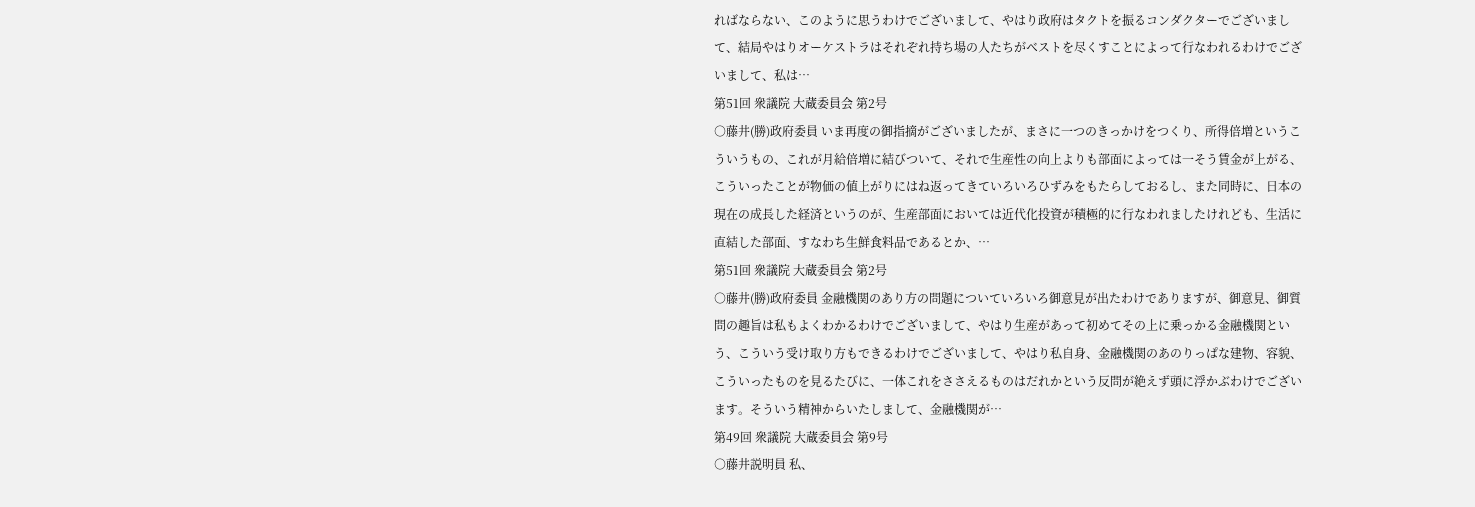ればならない、このように思うわけでございまして、やはり政府はタクトを振るコンダクターでございまして、結局やはりオーケストラはそれぞれ持ち場の人たちがベストを尽くすことによって行なわれるわけでございまして、私は…
第51回 衆議院 大蔵委員会 第2号
○藤井(勝)政府委員 いま再度の御指摘がございましたが、まさに一つのきっかけをつくり、所得倍増というこういうもの、これが月給倍増に結びついて、それで生産性の向上よりも部面によっては一そう賃金が上がる、こういったことが物価の値上がりにはね返ってきていろいろひずみをもたらしておるし、また同時に、日本の現在の成長した経済というのが、生産部面においては近代化投資が積極的に行なわれましたけれども、生活に直結した部面、すなわち生鮮食料品であるとか、…
第51回 衆議院 大蔵委員会 第2号
○藤井(勝)政府委員 金融機関のあり方の問題についていろいろ御意見が出たわけでありますが、御意見、御質問の趣旨は私もよくわかるわけでございまして、やはり生産があって初めてその上に乗っかる金融機関という、こういう受け取り方もできるわけでございまして、やはり私自身、金融機関のあのりっぱな建物、容貌、こういったものを見るたびに、一体これをささえるものはだれかという反問が絶えず頭に浮かぶわけでございます。そういう精神からいたしまして、金融機関が…
第49回 衆議院 大蔵委員会 第9号
○藤井説明員 私、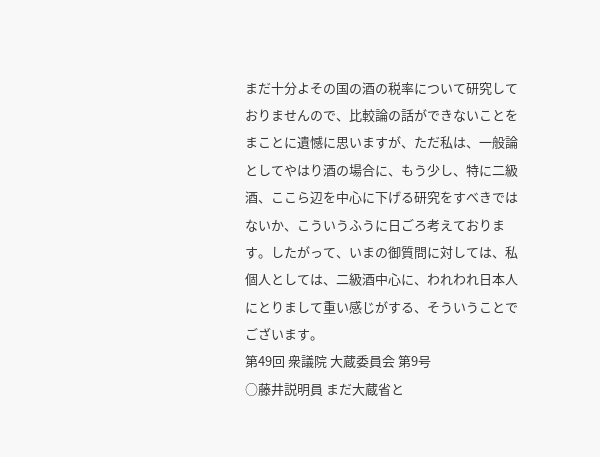まだ十分よその国の酒の税率について研究しておりませんので、比較論の話ができないことをまことに遺憾に思いますが、ただ私は、一般論としてやはり酒の場合に、もう少し、特に二級酒、ここら辺を中心に下げる研究をすべきではないか、こういうふうに日ごろ考えております。したがって、いまの御質問に対しては、私個人としては、二級酒中心に、われわれ日本人にとりまして重い感じがする、そういうことでございます。
第49回 衆議院 大蔵委員会 第9号
○藤井説明員 まだ大蔵省と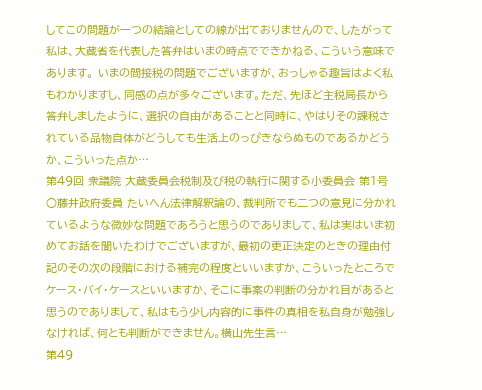してこの問題が一つの結論としての線が出ておりませんので、したがって私は、大蔵省を代表した答弁はいまの時点でできかねる、こういう意味であります。 いまの間接税の問題でございますが、おっしゃる趣旨はよく私もわかりますし、同感の点が多々ございます。ただ、先ほど主税局長から答弁しましたように、選択の自由があることと同時に、やはりその課税されている品物自体がどうしても生活上のっぴきならぬものであるかどうか、こういった点か…
第49回 衆議院 大蔵委員会税制及び税の執行に関する小委員会 第1号
○藤井政府委員 たいへん法律解釈論の、裁判所でも二つの意見に分かれているような微妙な問題であろうと思うのでありまして、私は実はいま初めてお話を聞いたわけでございますが、最初の更正決定のときの理由付記のその次の段階における補完の程度といいますか、こういったところでケース・バイ・ケースといいますか、そこに事案の判断の分かれ目があると思うのでありまして、私はもう少し内容的に事件の真相を私自身が勉強しなければ、何とも判断ができません。横山先生言…
第49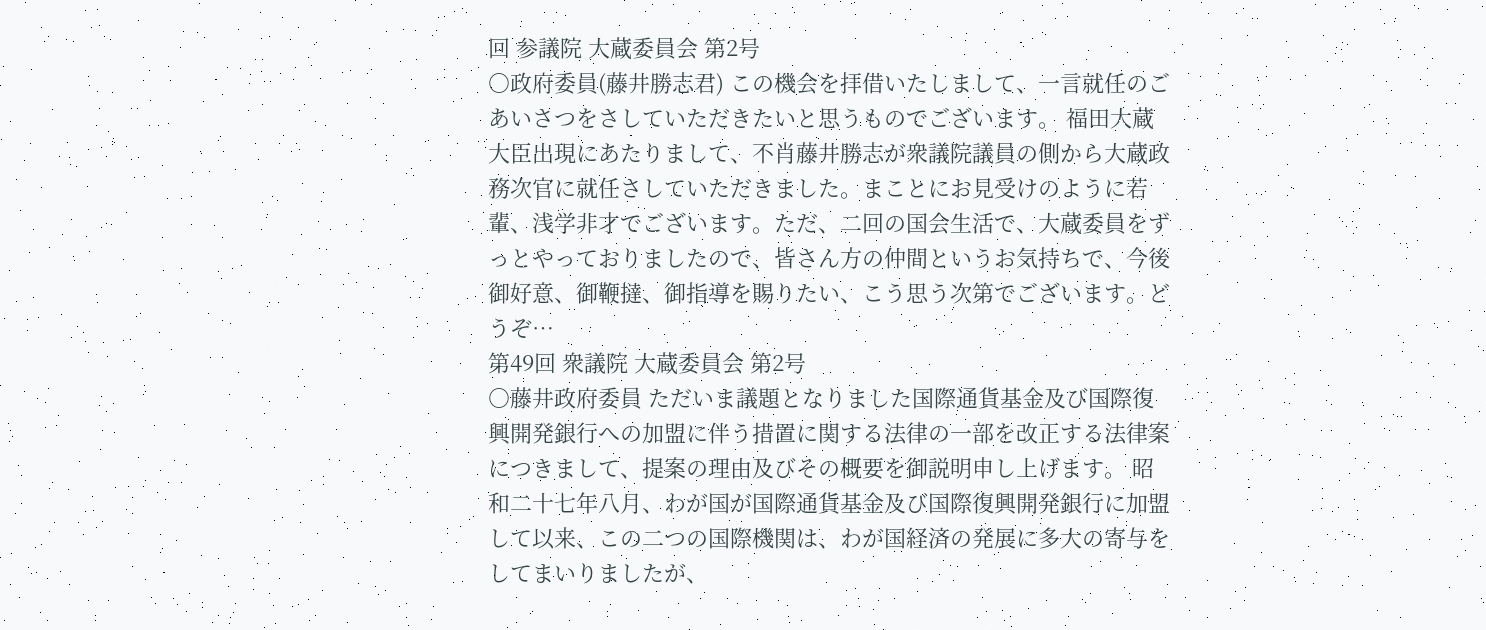回 参議院 大蔵委員会 第2号
○政府委員(藤井勝志君) この機会を拝借いたしまして、一言就任のごあいさつをさしていただきたいと思うものでございます。 福田大蔵大臣出現にあたりまして、不肖藤井勝志が衆議院議員の側から大蔵政務次官に就任さしていただきました。まことにお見受けのように若輩、浅学非才でございます。ただ、二回の国会生活で、大蔵委員をずっとやっておりましたので、皆さん方の仲間というお気持ちで、今後御好意、御鞭撻、御指導を賜りたい、こう思う次第でございます。どうぞ…
第49回 衆議院 大蔵委員会 第2号
○藤井政府委員 ただいま議題となりました国際通貨基金及び国際復興開発銀行への加盟に伴う措置に関する法律の一部を改正する法律案につきまして、提案の理由及びその概要を御説明申し上げます。 昭和二十七年八月、わが国が国際通貨基金及び国際復興開発銀行に加盟して以来、この二つの国際機関は、わが国経済の発展に多大の寄与をしてまいりましたが、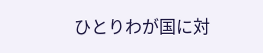ひとりわが国に対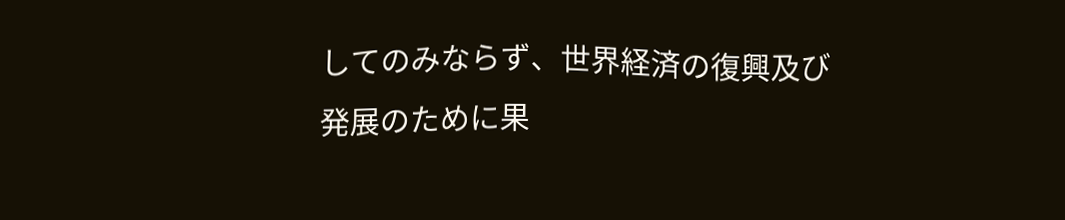してのみならず、世界経済の復興及び発展のために果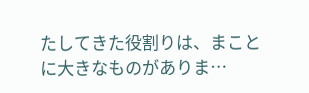たしてきた役割りは、まことに大きなものがありま…